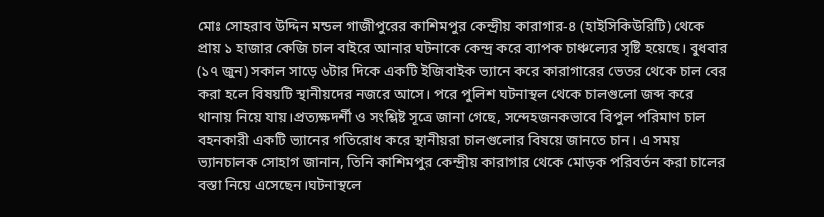মোঃ সোহরাব উদ্দিন মন্ডল গাজীপুরের কাশিমপুর কেন্দ্রীয় কারাগার-৪ (হাইসিকিউরিটি) থেকে প্রায় ১ হাজার কেজি চাল বাইরে আনার ঘটনাকে কেন্দ্র করে ব্যাপক চাঞ্চল্যের সৃষ্টি হয়েছে। বুধবার (১৭ জুন) সকাল সাড়ে ৬টার দিকে একটি ইজিবাইক ভ্যানে করে কারাগারের ভেতর থেকে চাল বের করা হলে বিষয়টি স্থানীয়দের নজরে আসে। পরে পুলিশ ঘটনাস্থল থেকে চালগুলো জব্দ করে থানায় নিয়ে যায়।প্রত্যক্ষদর্শী ও সংশ্লিষ্ট সূত্রে জানা গেছে, সন্দেহজনকভাবে বিপুল পরিমাণ চাল বহনকারী একটি ভ্যানের গতিরোধ করে স্থানীয়রা চালগুলোর বিষয়ে জানতে চান। এ সময় ভ্যানচালক সোহাগ জানান, তিনি কাশিমপুর কেন্দ্রীয় কারাগার থেকে মোড়ক পরিবর্তন করা চালের বস্তা নিয়ে এসেছেন।ঘটনাস্থলে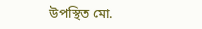উপস্থিত মো.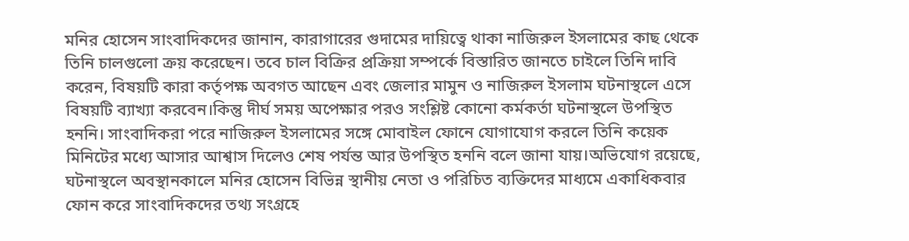মনির হোসেন সাংবাদিকদের জানান, কারাগারের গুদামের দায়িত্বে থাকা নাজিরুল ইসলামের কাছ থেকে তিনি চালগুলো ক্রয় করেছেন। তবে চাল বিক্রির প্রক্রিয়া সম্পর্কে বিস্তারিত জানতে চাইলে তিনি দাবি করেন, বিষয়টি কারা কর্তৃপক্ষ অবগত আছেন এবং জেলার মামুন ও নাজিরুল ইসলাম ঘটনাস্থলে এসে বিষয়টি ব্যাখ্যা করবেন।কিন্তু দীর্ঘ সময় অপেক্ষার পরও সংশ্লিষ্ট কোনো কর্মকর্তা ঘটনাস্থলে উপস্থিত হননি। সাংবাদিকরা পরে নাজিরুল ইসলামের সঙ্গে মোবাইল ফোনে যোগাযোগ করলে তিনি কয়েক মিনিটের মধ্যে আসার আশ্বাস দিলেও শেষ পর্যন্ত আর উপস্থিত হননি বলে জানা যায়।অভিযোগ রয়েছে, ঘটনাস্থলে অবস্থানকালে মনির হোসেন বিভিন্ন স্থানীয় নেতা ও পরিচিত ব্যক্তিদের মাধ্যমে একাধিকবার ফোন করে সাংবাদিকদের তথ্য সংগ্রহে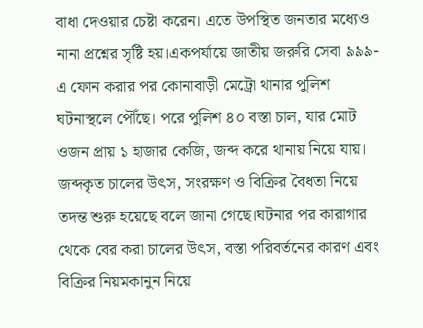বাধা দেওয়ার চেষ্টা করেন। এতে উপস্থিত জনতার মধ্যেও নানা প্রশ্নের সৃষ্টি হয়।একপর্যায়ে জাতীয় জরুরি সেবা ৯৯৯-এ ফোন করার পর কোনাবাড়ী মেট্রো থানার পুলিশ ঘটনাস্থলে পৌঁছে। পরে পুলিশ ৪০ বস্তা চাল, যার মোট ওজন প্রায় ১ হাজার কেজি, জব্দ করে থানায় নিয়ে যায়। জব্দকৃত চালের উৎস, সংরক্ষণ ও বিক্রির বৈধতা নিয়ে তদন্ত শুরু হয়েছে বলে জানা গেছে।ঘটনার পর কারাগার থেকে বের করা চালের উৎস, বস্তা পরিবর্তনের কারণ এবং বিক্রির নিয়মকানুন নিয়ে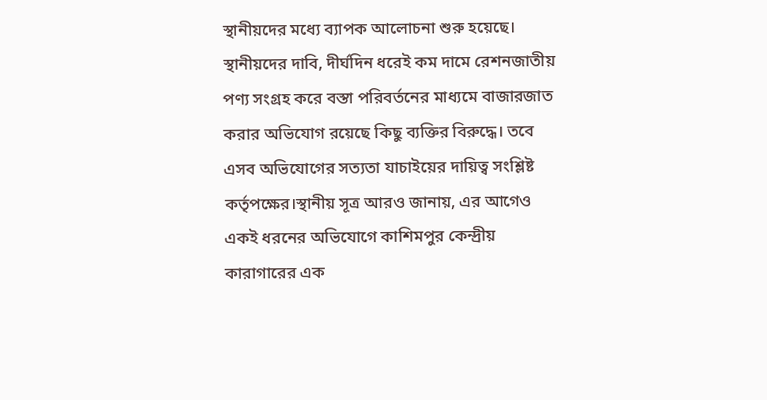স্থানীয়দের মধ্যে ব্যাপক আলোচনা শুরু হয়েছে। স্থানীয়দের দাবি, দীর্ঘদিন ধরেই কম দামে রেশনজাতীয় পণ্য সংগ্রহ করে বস্তা পরিবর্তনের মাধ্যমে বাজারজাত করার অভিযোগ রয়েছে কিছু ব্যক্তির বিরুদ্ধে। তবে এসব অভিযোগের সত্যতা যাচাইয়ের দায়িত্ব সংশ্লিষ্ট কর্তৃপক্ষের।স্থানীয় সূত্র আরও জানায়, এর আগেও একই ধরনের অভিযোগে কাশিমপুর কেন্দ্রীয় কারাগারের এক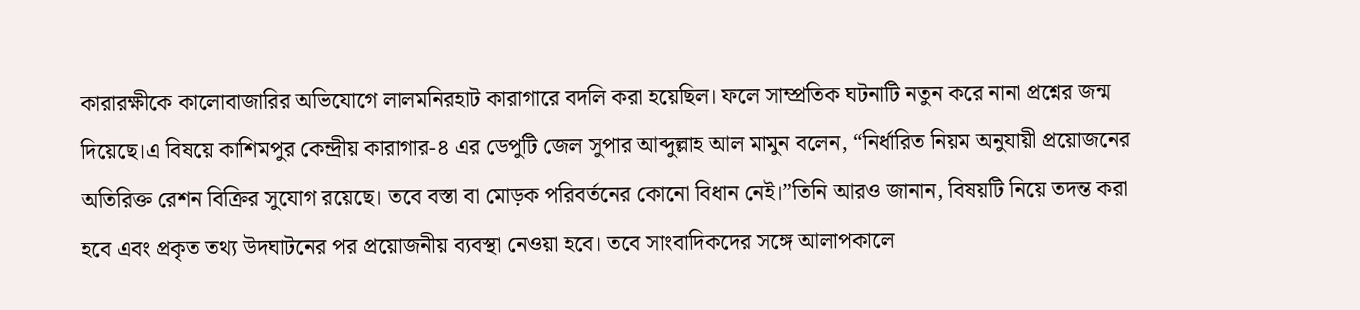কারারক্ষীকে কালোবাজারির অভিযোগে লালমনিরহাট কারাগারে বদলি করা হয়েছিল। ফলে সাম্প্রতিক ঘটনাটি নতুন করে নানা প্রশ্নের জন্ম দিয়েছে।এ বিষয়ে কাশিমপুর কেন্দ্রীয় কারাগার-৪ এর ডেপুটি জেল সুপার আব্দুল্লাহ আল মামুন বলেন, “নির্ধারিত নিয়ম অনুযায়ী প্রয়োজনের অতিরিক্ত রেশন বিক্রির সুযোগ রয়েছে। তবে বস্তা বা মোড়ক পরিবর্তনের কোনো বিধান নেই।”তিনি আরও জানান, বিষয়টি নিয়ে তদন্ত করা হবে এবং প্রকৃত তথ্য উদঘাটনের পর প্রয়োজনীয় ব্যবস্থা নেওয়া হবে। তবে সাংবাদিকদের সঙ্গে আলাপকালে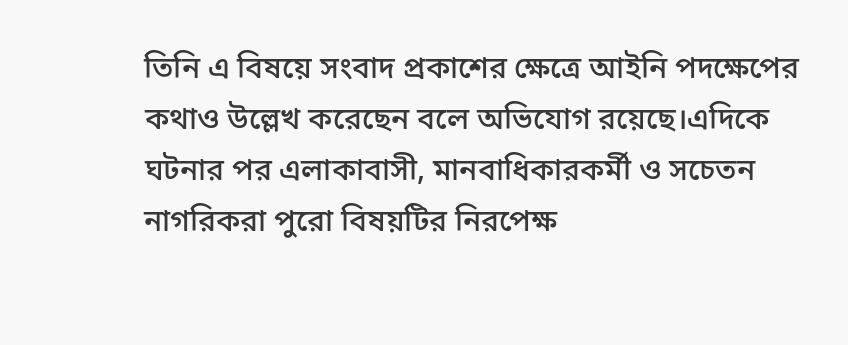তিনি এ বিষয়ে সংবাদ প্রকাশের ক্ষেত্রে আইনি পদক্ষেপের কথাও উল্লেখ করেছেন বলে অভিযোগ রয়েছে।এদিকে ঘটনার পর এলাকাবাসী, মানবাধিকারকর্মী ও সচেতন নাগরিকরা পুরো বিষয়টির নিরপেক্ষ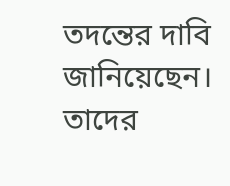তদন্তের দাবি জানিয়েছেন। তাদের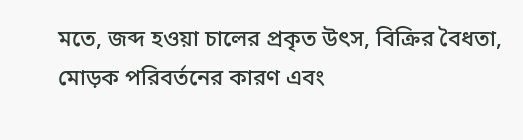মতে, জব্দ হওয়া চালের প্রকৃত উৎস, বিক্রির বৈধতা, মোড়ক পরিবর্তনের কারণ এবং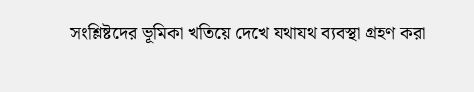সংশ্লিষ্টদের ভূমিকা খতিয়ে দেখে যথাযথ ব্যবস্থা গ্রহণ করা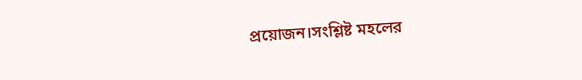প্রয়োজন।সংশ্লিষ্ট মহলের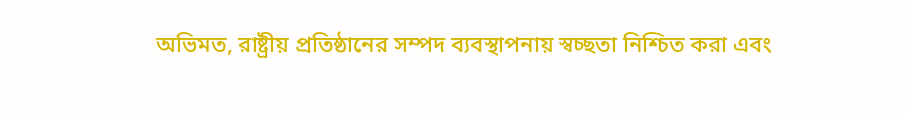অভিমত, রাষ্ট্রীয় প্রতিষ্ঠানের সম্পদ ব্যবস্থাপনায় স্বচ্ছতা নিশ্চিত করা এবং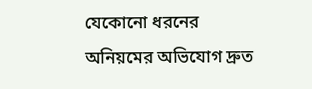যেকোনো ধরনের অনিয়মের অভিযোগ দ্রুত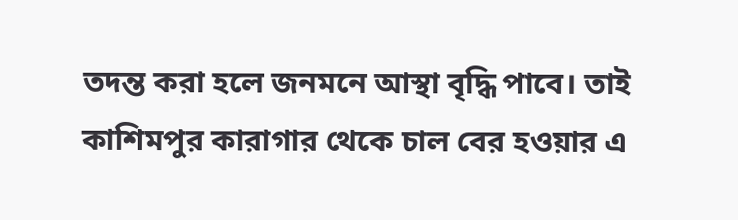তদন্ত করা হলে জনমনে আস্থা বৃদ্ধি পাবে। তাই কাশিমপুর কারাগার থেকে চাল বের হওয়ার এ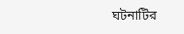ঘটনাটির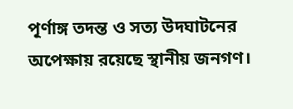পূর্ণাঙ্গ তদন্ত ও সত্য উদঘাটনের অপেক্ষায় রয়েছে স্থানীয় জনগণ।